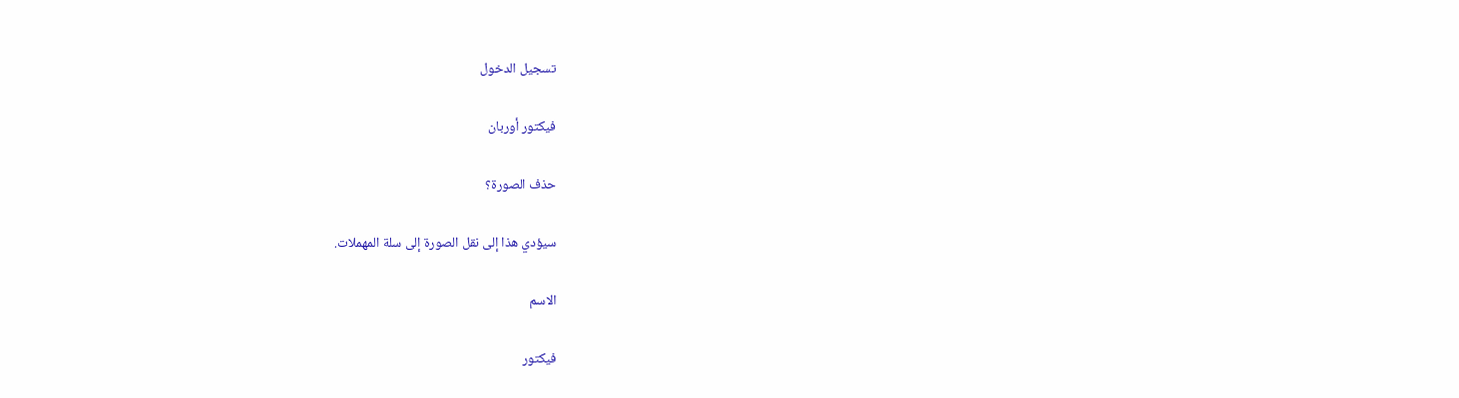تسجيل الدخول

فيكتور أوربان

حذف الصورة؟

سيؤدي هذا إلى نقل الصورة إلى سلة المهملات.

الاسم

فيكتور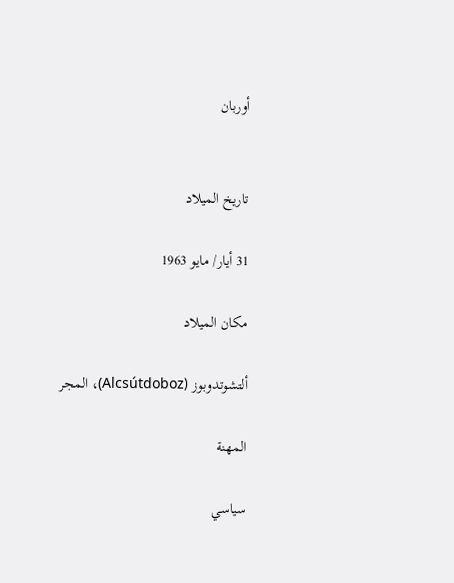أوربان


تاريخ الميلاد

31 أيار/ مايو 1963

مكان الميلاد

ألتشوتدوبوز (Alcsútdoboz)، المجر

المهنة

سياسي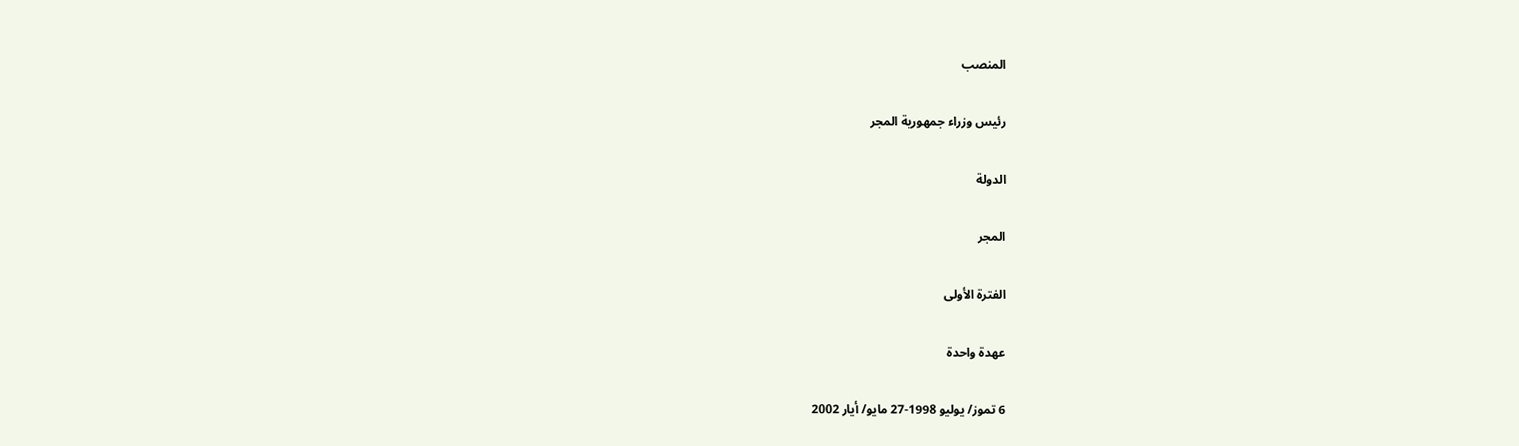المنصب

رئيس وزراء جمهورية المجر

الدولة

المجر

الفترة الأولى

عهدة واحدة

6 تموز/ يوليو 1998-27 مايو/ أيار 2002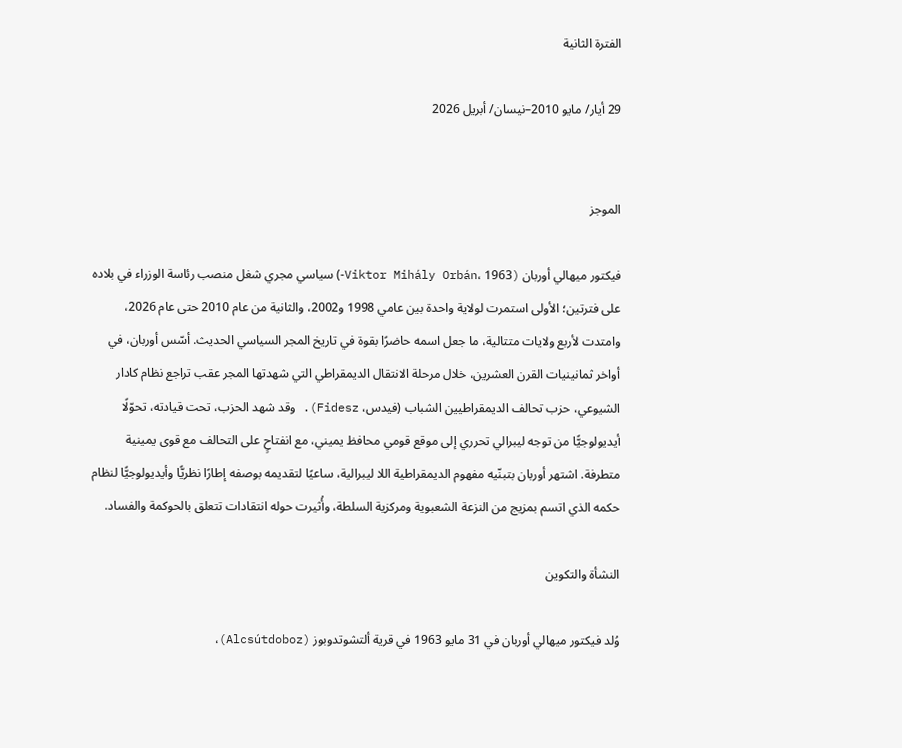الفترة الثانية

29 أيار/ مايو 2010–نيسان/ أبريل 2026


الموجز

فيكتور ميهالي أوربان (Viktor Mihály Orbán، 1963-) سياسي مجري شغل منصب رئاسة الوزراء في بلاده على فترتين؛ الأولى استمرت لولاية واحدة بين عامي 1998 و2002، والثانية من عام 2010 حتى عام 2026، وامتدت لأربع ولايات متتالية، ما جعل اسمه حاضرًا بقوة في تاريخ المجر السياسي الحديث. أسّس أوربان، في أواخر ثمانينيات القرن العشرين، خلال مرحلة الانتقال الديمقراطي التي شهدتها المجر عقب تراجع نظام كادار الشيوعي، حزب تحالف الديمقراطيين الشباب (فيدس، Fidesz). وقد شهد الحزب، تحت قيادته، تحوّلًا أيديولوجيًّا من توجه ليبرالي تحرري إلى موقع قومي محافظ يميني، مع انفتاحٍ على التحالف مع قوى يمينية متطرفة. اشتهر أوربان بتبنّيه مفهوم الديمقراطية اللا ليبرالية، ساعيًا لتقديمه بوصفه إطارًا نظريًّا وأيديولوجيًّا لنظام حكمه الذي اتسم بمزيج من النزعة الشعبوية ومركزية السلطة، وأُثيرت حوله انتقادات تتعلق بالحوكمة والفساد.

النشأة والتكوين

وُلد فيكتور ميهالي أوربان في 31 مايو 1963 في قرية ألتشوتدوبوز (Alcsútdoboz)،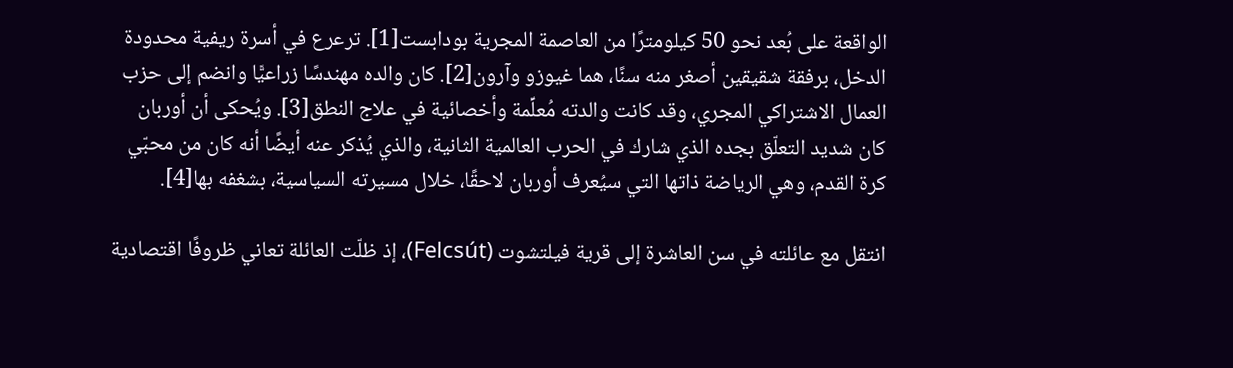الواقعة على بُعد نحو 50 كيلومترًا من العاصمة المجرية بودابست[1]. ترعرع في أسرة ريفية محدودة الدخل، برفقة شقيقين أصغر منه سنًا، هما غيوزو وآرون[2]. كان والده مهندسًا زراعيًّا وانضم إلى حزب العمال الاشتراكي المجري، وقد كانت والدته مُعلِّمة وأخصائية في علاج النطق[3]. ويُحكى أن أوربان كان شديد التعلّق بجده الذي شارك في الحرب العالمية الثانية، والذي يُذكر عنه أيضًا أنه كان من محبّي كرة القدم، وهي الرياضة ذاتها التي سيُعرف أوربان لاحقًا، خلال مسيرته السياسية، بشغفه بها[4].

انتقل مع عائلته في سن العاشرة إلى قرية فيلتشوت (Felcsút)، إذ ظلّت العائلة تعاني ظروفًا اقتصادية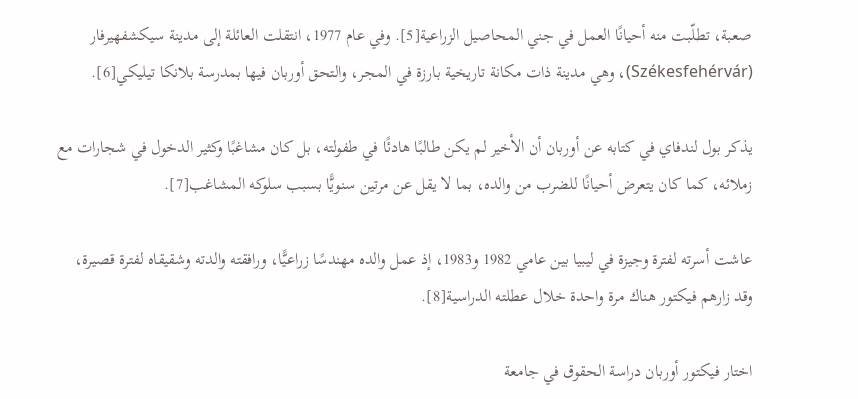صعبة، تطلّبت منه أحيانًا العمل في جني المحاصيل الزراعية[5]. وفي عام 1977، انتقلت العائلة إلى مدينة سيكشفهيرفار (Székesfehérvár)، وهي مدينة ذات مكانة تاريخية بارزة في المجر، والتحق أوربان فيها بمدرسة بلانكا تيليكي[6].

يذكر بول لندفاي في كتابه عن أوربان أن الأخير لم يكن طالبًا هادئًا في طفولته، بل كان مشاغبًا وكثير الدخول في شجارات مع زملائه، كما كان يتعرض أحيانًا للضرب من والده، بما لا يقل عن مرتين سنويًّا بسبب سلوكه المشاغب[7].

عاشت أسرته لفترة وجيزة في ليبيا بين عامي 1982 و1983، إذ عمل والده مهندسًا زراعيًّا، ورافقته والدته وشقيقاه لفترة قصيرة، وقد زارهم فيكتور هناك مرة واحدة خلال عطلته الدراسية[8].

اختار فيكتور أوربان دراسة الحقوق في جامعة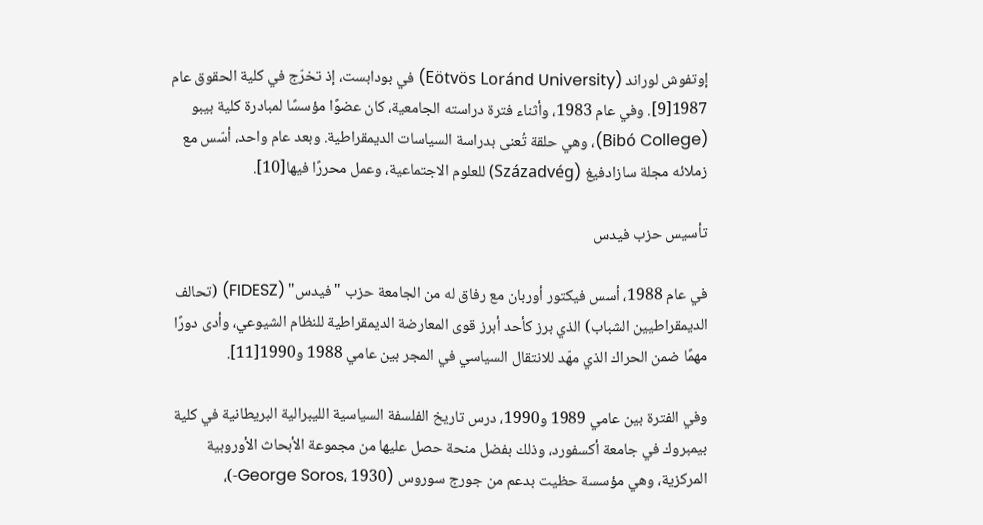إوتفوش لوراند (Eötvös Loránd University) في بودابست، إذ تخرّج في كلية الحقوق عام 1987[9]. وفي عام 1983، وأثناء فترة دراسته الجامعية، كان عضوًا مؤسسًا لمبادرة كلية بيبو (Bibó College)، وهي حلقة تُعنى بدراسة السياسات الديمقراطية. وبعد عام واحد، أسّس مع زملائه مجلة سازادفيغ (Századvég) للعلوم الاجتماعية، وعمل محررًا فيها[10].

تأسيس حزب فيدس

في عام 1988، أسس فيكتور أوربان مع رفاق له من الجامعة حزب "فيدس" (FIDESZ) (تحالف الديمقراطيين الشباب) الذي برز كأحد أبرز قوى المعارضة الديمقراطية للنظام الشيوعي، وأدى دورًا مهمًا ضمن الحراك الذي مهّد للانتقال السياسي في المجر بين عامي 1988 و1990[11].

وفي الفترة بين عامي 1989 و1990، درس تاريخ الفلسفة السياسية الليبرالية البريطانية في كلية بيمبروك في جامعة أكسفورد، وذلك بفضل منحة حصل عليها من مجموعة الأبحاث الأوروبية المركزية، وهي مؤسسة حظيت بدعم من جورج سوروس (George Soros، 1930-)،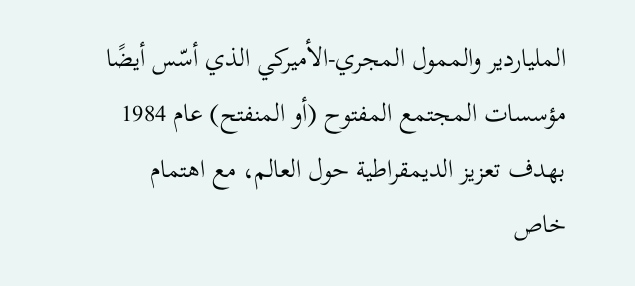الملياردير والممول المجري-الأميركي الذي أسّس أيضًا مؤسسات المجتمع المفتوح (أو المنفتح) عام 1984 بهدف تعزيز الديمقراطية حول العالم، مع اهتمام خاص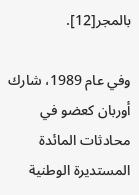بالمجر[12].

وفي عام 1989، شارك أوربان كعضو في محادثات المائدة المستديرة الوطنية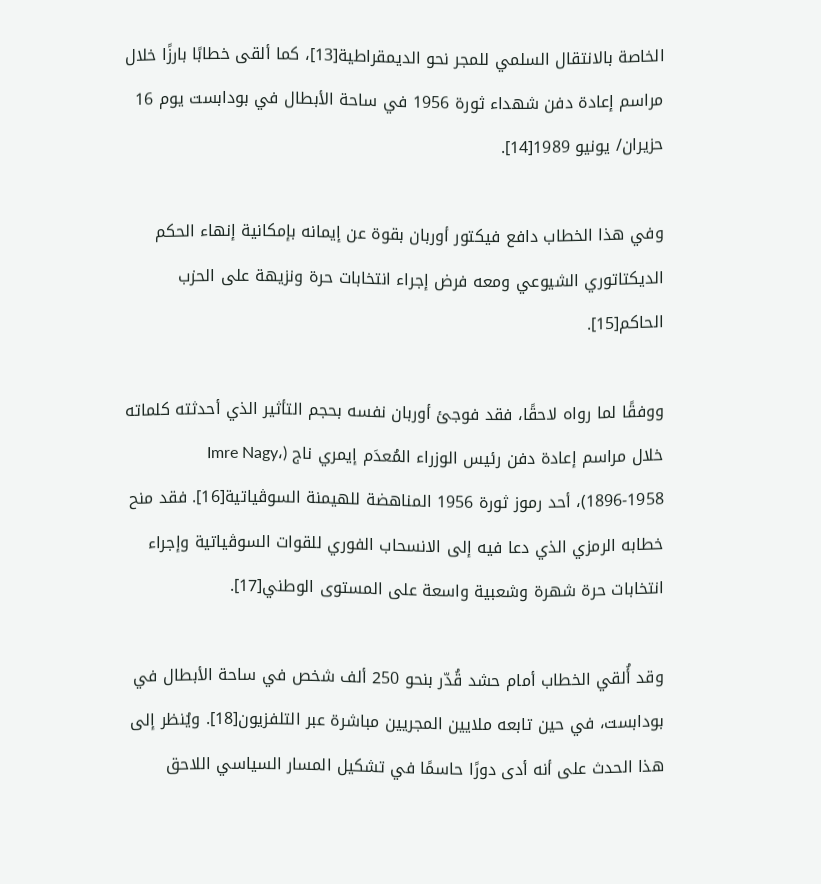الخاصة بالانتقال السلمي للمجر نحو الديمقراطية[13]، كما ألقى خطابًا بارزًا خلال مراسم إعادة دفن شهداء ثورة 1956 في ساحة الأبطال في بودابست يوم 16 حزيران/ يونيو 1989[14].

وفي هذا الخطاب دافع فيكتور أوربان بقوة عن إيمانه بإمكانية إنهاء الحكم الديكتاتوري الشيوعي ومعه فرض إجراء انتخابات حرة ونزيهة على الحزب الحاكم[15].

ووفقًا لما رواه لاحقًا، فقد فوجئ أوربان نفسه بحجم التأثير الذي أحدثته كلماته خلال مراسم إعادة دفن رئيس الوزراء المُعدَم إيمري ناج (Imre Nagy، 1896-1958)، أحد رموز ثورة 1956 المناهضة للهيمنة السوڤياتية[16]. فقد منح خطابه الرمزي الذي دعا فيه إلى الانسحاب الفوري للقوات السوڤياتية وإجراء انتخابات حرة شهرة وشعبية واسعة على المستوى الوطني[17].

وقد أُلقي الخطاب أمام حشد قُدّر بنحو 250 ألف شخص في ساحة الأبطال في بودابست، في حين تابعه ملايين المجريين مباشرة عبر التلفزيون[18]. ويُنظر إلى هذا الحدث على أنه أدى دورًا حاسمًا في تشكيل المسار السياسي اللاحق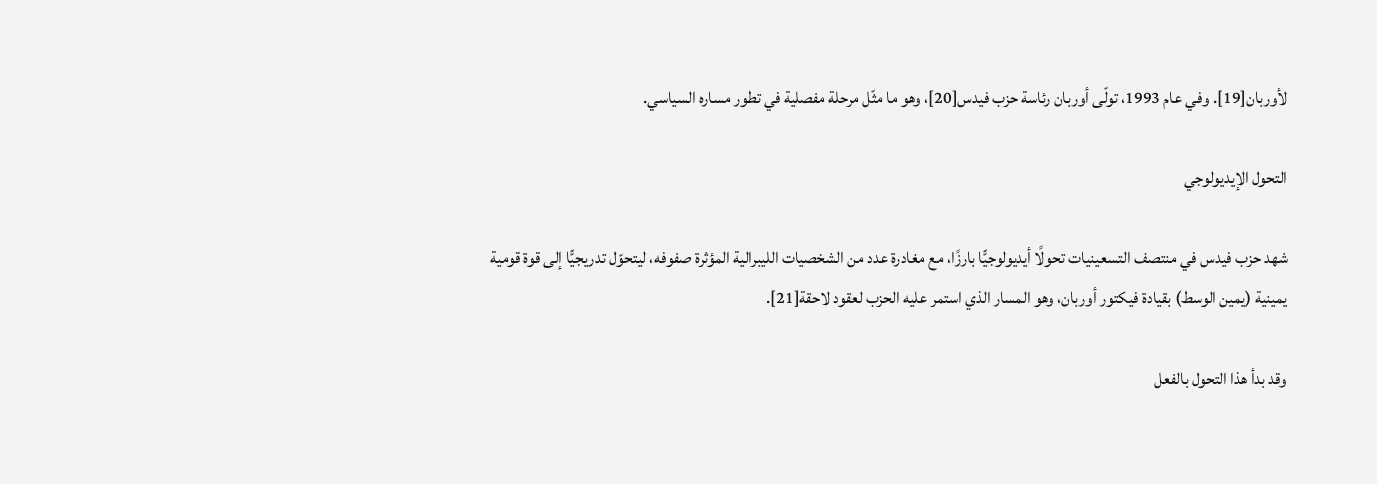لأوربان[19]. وفي عام 1993، تولّى أوربان رئاسة حزب فيدس[20]، وهو ما مثّل مرحلة مفصلية في تطور مساره السياسي.

التحول الإيديولوجي

شهد حزب فيدس في منتصف التسعينيات تحولًا أيديولوجيًّا بارزًا، مع مغادرة عدد من الشخصيات الليبرالية المؤثرة صفوفه، ليتحوّل تدريجيًّا إلى قوة قومية يمينية (يمين الوسط) بقيادة فيكتور أوربان، وهو المسار الذي استمر عليه الحزب لعقود لاحقة[21].

وقد بدأ هذا التحول بالفعل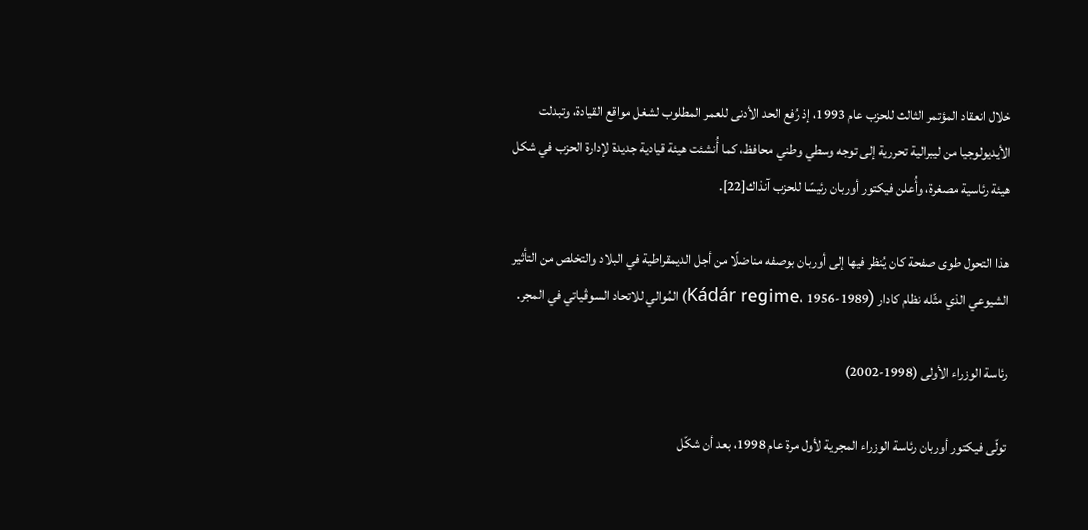خلال انعقاد المؤتمر الثالث للحزب عام 1993، إذ رُفع الحد الأدنى للعمر المطلوب لشغل مواقع القيادة، وتبدلت الأيديولوجيا من ليبرالية تحررية إلى توجه وسطي وطني محافظ، كما أُنشئت هيئة قيادية جديدة لإدارة الحزب في شكل هيئة رئاسية مصغرة، وأُعلن فيكتور أوربان رئيسًا للحزب آنذاك[22].

هذا التحول طوى صفحة كان يُنظر فيها إلى أوربان بوصفه مناضلًا من أجل الديمقراطية في البلاد والتخلص من التأثير الشيوعي الذي مثّله نظام كادار (Kádár regime، 1956-1989) المُوالي للاتحاد السوڤياتي في المجر.

رئاسة الوزراء الأولى (1998-2002)

تولّى فيكتور أوربان رئاسة الوزراء المجرية لأول مرة عام 1998، بعد أن شكّل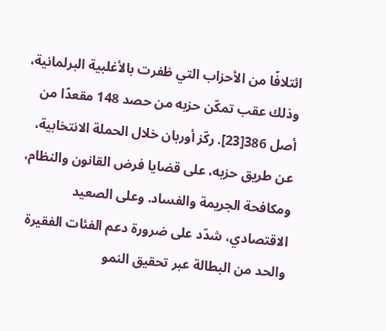ائتلافًا من الأحزاب التي ظفرت بالأغلبية البرلمانية، وذلك عقب تمكّن حزبه من حصد 148 مقعدًا من أصل 386[23]. ركّز أوربان خلال الحملة الانتخابية، عن طريق حزبه، على قضايا فرض القانون والنظام، ومكافحة الجريمة والفساد. وعلى الصعيد الاقتصادي، شدّد على ضرورة دعم الفئات الفقيرة والحد من البطالة عبر تحقيق النمو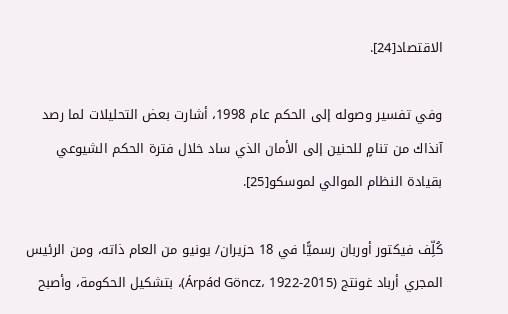الاقتصاد[24].

وفي تفسير وصوله إلى الحكم عام 1998، أشارت بعض التحليلات لما رصد آنذاك من تنامٍ للحنين إلى الأمان الذي ساد خلال فترة الحكم الشيوعي بقيادة النظام الموالي لموسكو[25].

كُلِّف فيكتور أوربان رسميًّا في 18 حزيران/ يونيو من العام ذاته، ومن الرئيس المجري أرباد غونتج (Árpád Göncz، 1922-2015)، بتشكيل الحكومة، وأصبح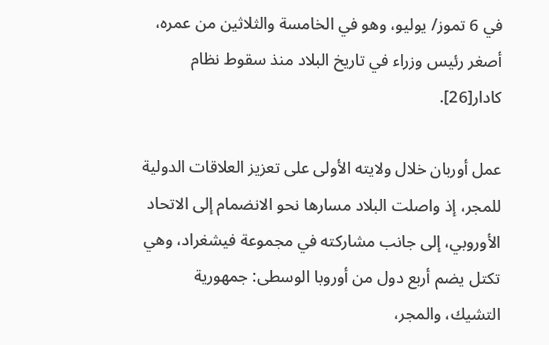في 6 تموز/ يوليو، وهو في الخامسة والثلاثين من عمره، أصغر رئيس وزراء في تاريخ البلاد منذ سقوط نظام كادار[26].

عمل أوربان خلال ولايته الأولى على تعزيز العلاقات الدولية للمجر، إذ واصلت البلاد مسارها نحو الانضمام إلى الاتحاد الأوروبي، إلى جانب مشاركته في مجموعة فيشغراد، وهي تكتل يضم أربع دول من أوروبا الوسطى: جمهورية التشيك، والمجر،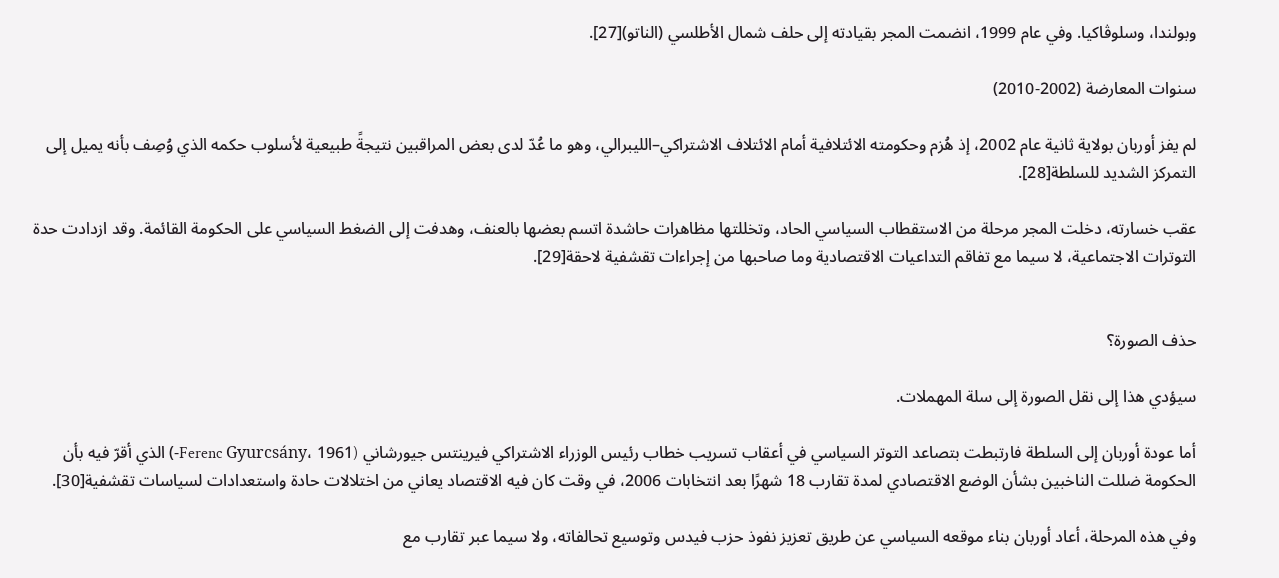وبولندا، وسلوڤاكيا. وفي عام 1999، انضمت المجر بقيادته إلى حلف شمال الأطلسي (الناتو)[27].

سنوات المعارضة (2002-2010)

لم يفز أوربان بولاية ثانية عام 2002، إذ هُزم وحكومته الائتلافية أمام الائتلاف الاشتراكي–الليبرالي، وهو ما عُدّ لدى بعض المراقبين نتيجةً طبيعية لأسلوب حكمه الذي وُصِف بأنه يميل إلى التمركز الشديد للسلطة[28].

عقب خسارته، دخلت المجر مرحلة من الاستقطاب السياسي الحاد، وتخللتها مظاهرات حاشدة اتسم بعضها بالعنف، وهدفت إلى الضغط السياسي على الحكومة القائمة. وقد ازدادت حدة التوترات الاجتماعية، لا سيما مع تفاقم التداعيات الاقتصادية وما صاحبها من إجراءات تقشفية لاحقة[29].


حذف الصورة؟

سيؤدي هذا إلى نقل الصورة إلى سلة المهملات.

أما عودة أوربان إلى السلطة فارتبطت بتصاعد التوتر السياسي في أعقاب تسريب خطاب رئيس الوزراء الاشتراكي فيرينتس جيورشاني (Ferenc Gyurcsány، 1961-) الذي أقرّ فيه بأن الحكومة ضللت الناخبين بشأن الوضع الاقتصادي لمدة تقارب 18 شهرًا بعد انتخابات 2006، في وقت كان فيه الاقتصاد يعاني من اختلالات حادة واستعدادات لسياسات تقشفية[30].

وفي هذه المرحلة، أعاد أوربان بناء موقعه السياسي عن طريق تعزيز نفوذ حزب فيدس وتوسيع تحالفاته، ولا سيما عبر تقارب مع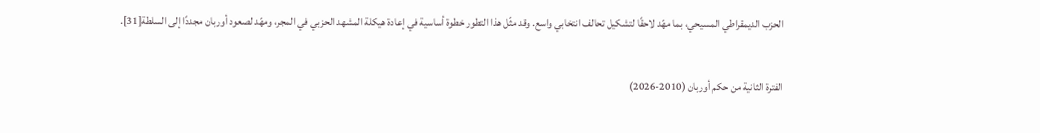الحزب الديمقراطي المسيحي، بما مهّد لاحقًا لتشكيل تحالف انتخابي واسع. وقد مثّل هذا التطور خطوة أساسية في إعادة هيكلة المشهد الحزبي في المجر، ومهّد لصعود أوربان مجددًا إلى السلطة[31].

الفترة الثانية من حكم أوربان (2010-2026)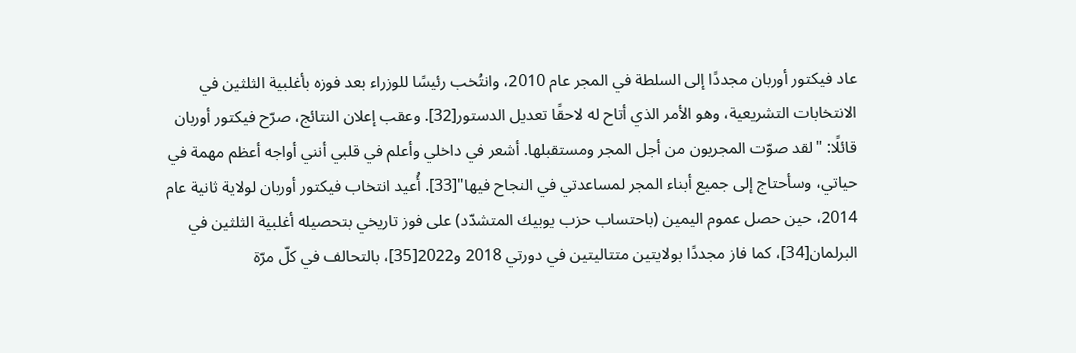عاد فيكتور أوربان مجددًا إلى السلطة في المجر عام 2010، وانتُخب رئيسًا للوزراء بعد فوزه بأغلبية الثلثين في الانتخابات التشريعية، وهو الأمر الذي أتاح له لاحقًا تعديل الدستور[32]. وعقب إعلان النتائج، صرّح فيكتور أوربان قائلًا: "لقد صوّت المجريون من أجل المجر ومستقبلها. أشعر في داخلي وأعلم في قلبي أنني أواجه أعظم مهمة في حياتي، وسأحتاج إلى جميع أبناء المجر لمساعدتي في النجاح فيها"[33]. أُعيد انتخاب فيكتور أوربان لولاية ثانية عام 2014، حين حصل عموم اليمين (باحتساب حزب يوبيك المتشدّد) على فوز تاريخي بتحصيله أغلبية الثلثين في البرلمان[34]، كما فاز مجددًا بولايتين متتاليتين في دورتي 2018 و2022[35]، بالتحالف في كلّ مرّة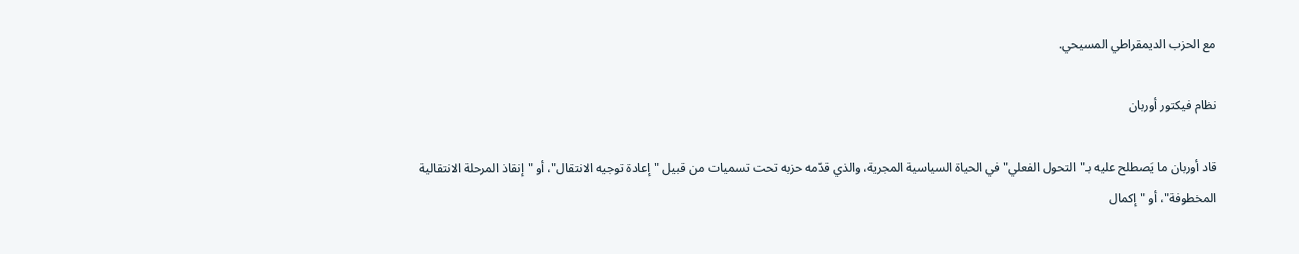مع الحزب الديمقراطي المسيحي.

نظام فيكتور أوربان

قاد أوربان ما يَصطلح عليه بـ"التحول الفعلي" في الحياة السياسية المجرية، والذي قدّمه حزبه تحت تسميات من قبيل "إعادة توجيه الانتقال"، أو "إنقاذ المرحلة الانتقالية المخطوفة"، أو "إكمال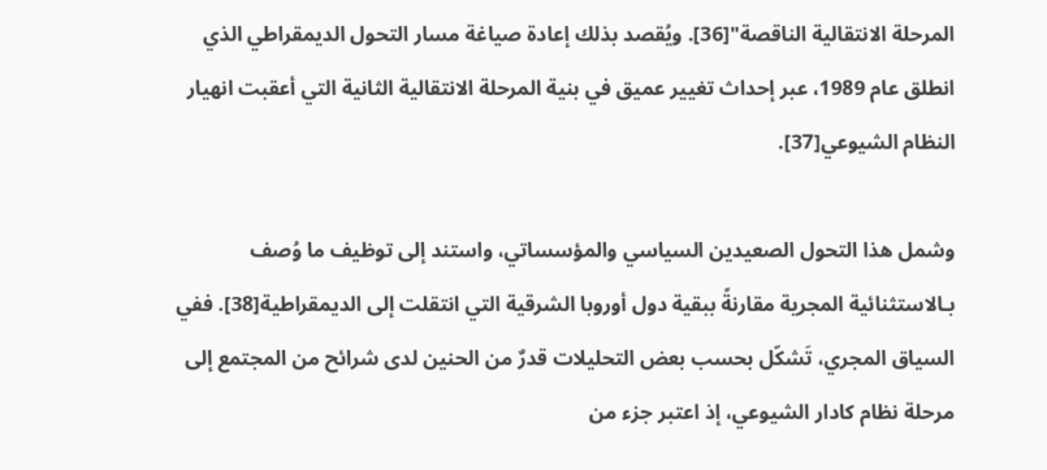المرحلة الانتقالية الناقصة"[36]. ويُقصد بذلك إعادة صياغة مسار التحول الديمقراطي الذي انطلق عام 1989، عبر إحداث تغيير عميق في بنية المرحلة الانتقالية الثانية التي أعقبت انهيار النظام الشيوعي[37].

وشمل هذا التحول الصعيدين السياسي والمؤسساتي، واستند إلى توظيف ما وُصف بـالاستثنائية المجرية مقارنةً ببقية دول أوروبا الشرقية التي انتقلت إلى الديمقراطية[38]. ففي السياق المجري، تَشكّل بحسب بعض التحليلات قدرٌ من الحنين لدى شرائح من المجتمع إلى مرحلة نظام كادار الشيوعي، إذ اعتبر جزء من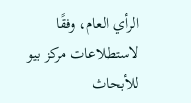الرأي العام، وفقًا لاستطلاعات مركز بيو للأبحاث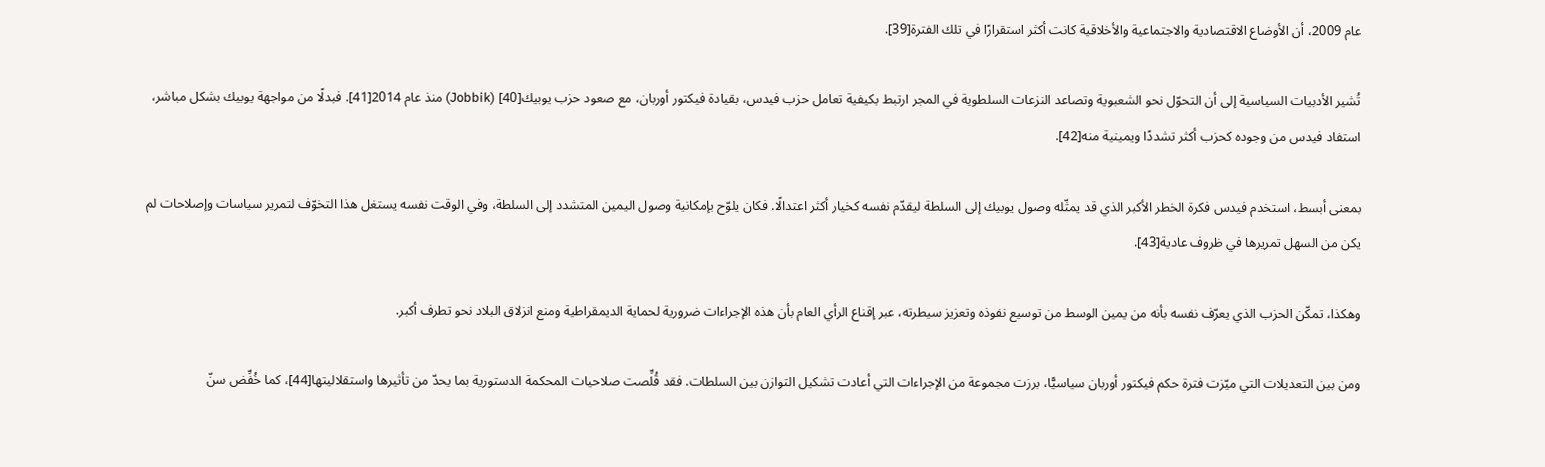عام 2009، أن الأوضاع الاقتصادية والاجتماعية والأخلاقية كانت أكثر استقرارًا في تلك الفترة[39].

تُشير الأدبيات السياسية إلى أن التحوّل نحو الشعبوية وتصاعد النزعات السلطوية في المجر ارتبط بكيفية تعامل حزب فيدس، بقيادة فيكتور أوربان، مع صعود حزب يوبيك[40] (Jobbik) منذ عام 2014[41]. فبدلًا من مواجهة يوبيك بشكل مباشر، استفاد فيدس من وجوده كحزب أكثر تشددًا ويمينية منه[42].

بمعنى أبسط، استخدم فيدس فكرة الخطر الأكبر الذي قد يمثّله وصول يوبيك إلى السلطة ليقدّم نفسه كخيار أكثر اعتدالًا. فكان يلوّح بإمكانية وصول اليمين المتشدد إلى السلطة، وفي الوقت نفسه يستغل هذا التخوّف لتمرير سياسات وإصلاحات لم يكن من السهل تمريرها في ظروف عادية[43].

وهكذا، تمكّن الحزب الذي يعرّف نفسه بأنه من يمين الوسط من توسيع نفوذه وتعزيز سيطرته، عبر إقناع الرأي العام بأن هذه الإجراءات ضرورية لحماية الديمقراطية ومنع انزلاق البلاد نحو تطرف أكبر.

ومن بين التعديلات التي ميّزت فترة حكم فيكتور أوربان سياسيًّا، برزت مجموعة من الإجراءات التي أعادت تشكيل التوازن بين السلطات. فقد قُلِّصت صلاحيات المحكمة الدستورية بما يحدّ من تأثيرها واستقلاليتها[44]، كما خُفِّض سنّ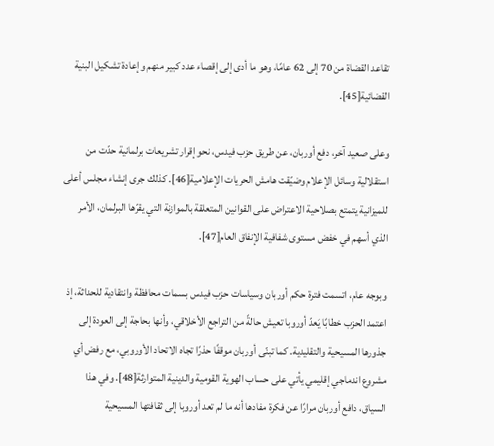تقاعد القضاة من 70 إلى 62 عامًا، وهو ما أدى إلى إقصاء عدد كبير منهم وإعادة تشكيل البنية القضائية[45].

وعلى صعيد آخر، دفع أوربان، عن طريق حزب فيدس، نحو إقرار تشريعات برلمانية حدّت من استقلالية وسائل الإعلام وضيّقت هامش الحريات الإعلامية[46]. كذلك جرى إنشاء مجلس أعلى للميزانية يتمتع بصلاحية الاعتراض على القوانين المتعلقة بالموازنة التي يقرّها البرلمان، الأمر الذي أسهم في خفض مستوى شفافية الإنفاق العام[47].

وبوجه عام، اتسمت فترة حكم أوربان وسياسات حزب فيدس بسمات محافظة وانتقادية للحداثة، إذ اعتمد الحزب خطابًا يَعدّ أوروبا تعيش حالةً من التراجع الأخلاقي، وأنها بحاجة إلى العودة إلى جذورها المسيحية والتقليدية. كما تبنّى أوربان موقفًا حذرًا تجاه الاتحاد الأوروبي، مع رفض أي مشروع اندماجي إقليمي يأتي على حساب الهوية القومية والدينية المتوارثة[48]. وفي هذا السياق، دافع أوربان مرارًا عن فكرة مفادها أنه ما لم تعد أوروبا إلى ثقافتها المسيحية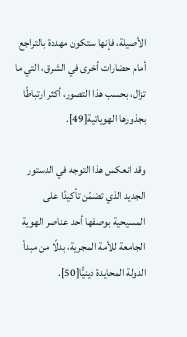الأصيلة، فإنها ستكون مهددة بالتراجع أمام حضارات أخرى في الشرق، التي ما تزال، بحسب هذا التصور، أكثر ارتباطًا بجذورها الهوياتية[49].

وقد انعكس هذا التوجه في الدستور الجديد الذي تضمّن تأكيدًا على المسيحية بوصفها أحد عناصر الهوية الجامعة للأمة المجرية، بدلًا من مبدأ الدولة المحايدة دينيًّا[50].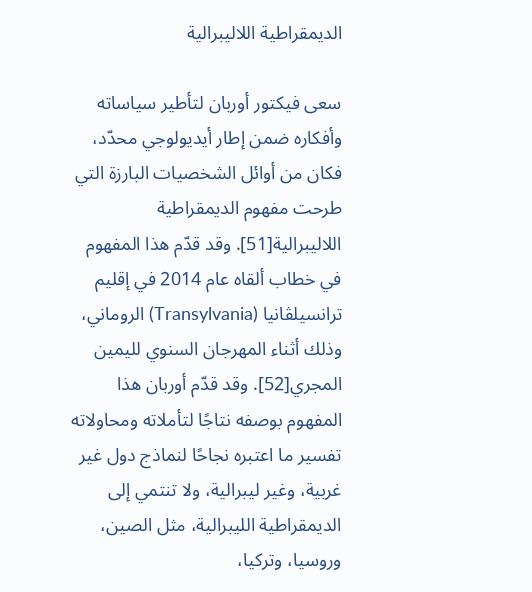الديمقراطية اللاليبرالية

سعى فيكتور أوربان لتأطير سياساته وأفكاره ضمن إطار أيديولوجي محدّد، فكان من أوائل الشخصيات البارزة التي طرحت مفهوم الديمقراطية اللاليبرالية[51]. وقد قدّم هذا المفهوم في خطاب ألقاه عام 2014 في إقليم ترانسيلڤانيا (Transylvania) الروماني، وذلك أثناء المهرجان السنوي لليمين المجري[52]. وقد قدّم أوربان هذا المفهوم بوصفه نتاجًا لتأملاته ومحاولاته تفسير ما اعتبره نجاحًا لنماذج دول غير غربية، وغير ليبرالية، ولا تنتمي إلى الديمقراطية الليبرالية، مثل الصين، وروسيا، وتركيا،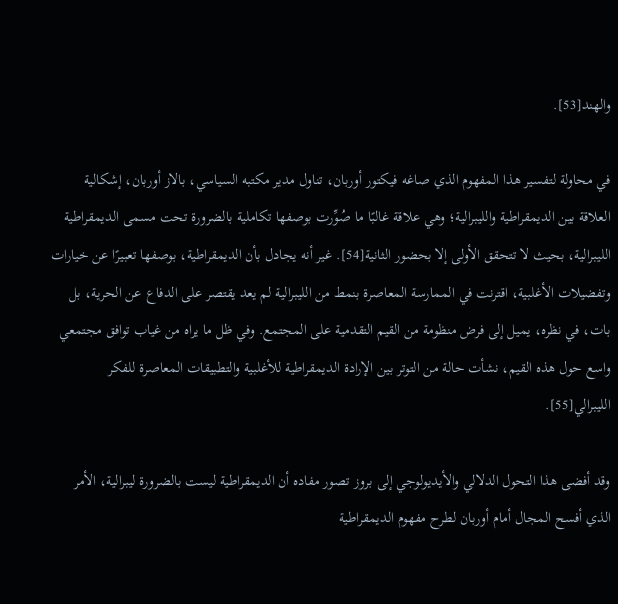والهند[53].

في محاولة لتفسير هذا المفهوم الذي صاغه فيكتور أوربان، تناول مدير مكتبه السياسي، بالاز أوربان، إشكالية العلاقة بين الديمقراطية والليبرالية؛ وهي علاقة غالبًا ما صُوِّرت بوصفها تكاملية بالضرورة تحت مسمى الديمقراطية الليبرالية، بحيث لا تتحقق الأولى إلا بحضور الثانية[54]. غير أنه يجادل بأن الديمقراطية، بوصفها تعبيرًا عن خيارات وتفضيلات الأغلبية، اقترنت في الممارسة المعاصرة بنمط من الليبرالية لم يعد يقتصر على الدفاع عن الحرية، بل بات، في نظره، يميل إلى فرض منظومة من القيم التقدمية على المجتمع. وفي ظل ما يراه من غياب توافق مجتمعي واسع حول هذه القيم، نشأت حالة من التوتر بين الإرادة الديمقراطية للأغلبية والتطبيقات المعاصرة للفكر الليبرالي[55].

وقد أفضى هذا التحول الدلالي والأيديولوجي إلى بروز تصور مفاده أن الديمقراطية ليست بالضرورة ليبرالية، الأمر الذي أفسح المجال أمام أوربان لطرح مفهوم الديمقراطية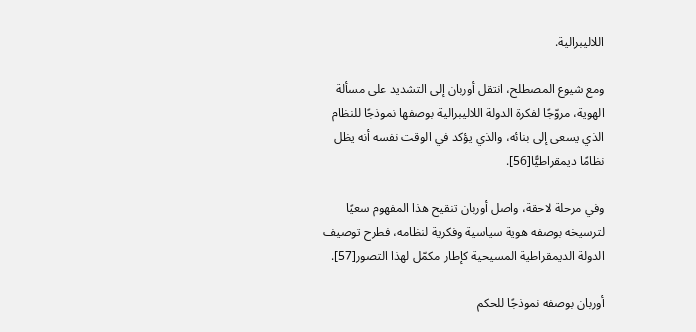اللاليبرالية.

ومع شيوع المصطلح، انتقل أوربان إلى التشديد على مسألة الهوية، مروّجًا لفكرة الدولة اللاليبرالية بوصفها نموذجًا للنظام الذي يسعى إلى بنائه، والذي يؤكد في الوقت نفسه أنه يظل نظامًا ديمقراطيًّا[56].

وفي مرحلة لاحقة، واصل أوربان تنقيح هذا المفهوم سعيًا لترسيخه بوصفه هوية سياسية وفكرية لنظامه، فطرح توصيف الدولة الديمقراطية المسيحية كإطار مكمّل لهذا التصور[57].

أوربان بوصفه نموذجًا للحكم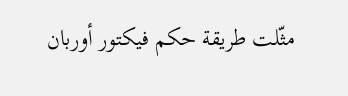مثّلت طريقة حكم فيكتور أوربان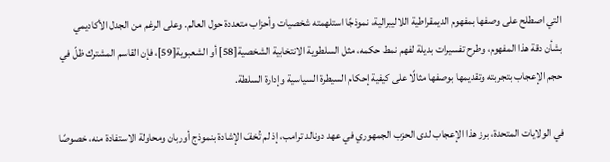التي اصطلح على وصفها بمفهوم الديمقراطية اللاليبرالية، نموذجًا استلهمته شخصيات وأحزاب متعددة حول العالم. وعلى الرغم من الجدل الأكاديمي بشأن دقة هذا المفهوم، وطرح تفسيرات بديلة لفهم نمط حكمه، مثل السلطوية الانتخابية الشخصية[58] أو الشعبوية[59]، فإن القاسم المشترك ظلّ في حجم الإعجاب بتجربته وتقديمها بوصفها مثالًا على كيفية إحكام السيطرة السياسية وإدارة السلطة.

في الولايات المتحدة، برز هذا الإعجاب لدى الحزب الجمهوري في عهد دونالد ترامب، إذ لم تُخفَ الإشادة بنموذج أوربان ومحاولة الاستفادة منه، خصوصًا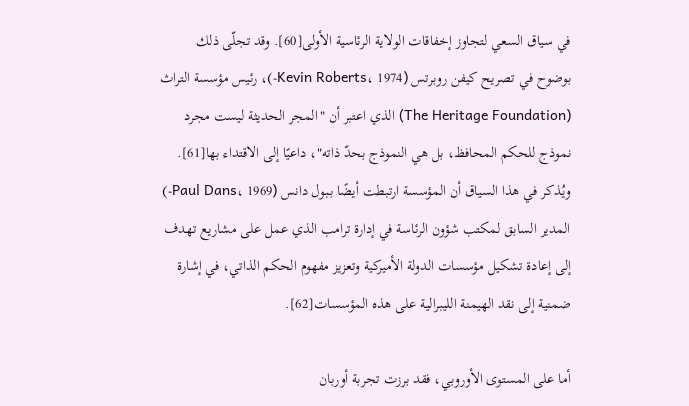في سياق السعي لتجاوز إخفاقات الولاية الرئاسية الأولى[60]. وقد تجلّى ذلك بوضوح في تصريح كيفن روبرتس (Kevin Roberts، 1974-)، رئيس مؤسسة التراث (The Heritage Foundation) الذي اعتبر أن "المجر الحديثة ليست مجرد نموذج للحكم المحافظ، بل هي النموذج بحدّ ذاته"، داعيًا إلى الاقتداء بها[61]. ويُذكر في هذا السياق أن المؤسسة ارتبطت أيضًا بـبول دانس (Paul Dans، 1969-) المدير السابق لمكتب شؤون الرئاسة في إدارة ترامب الذي عمل على مشاريع تهدف إلى إعادة تشكيل مؤسسات الدولة الأميركية وتعزيز مفهوم الحكم الذاتي، في إشارة ضمنية إلى نقد الهيمنة الليبرالية على هذه المؤسسات[62].

أما على المستوى الأوروبي، فقد برزت تجربة أوربان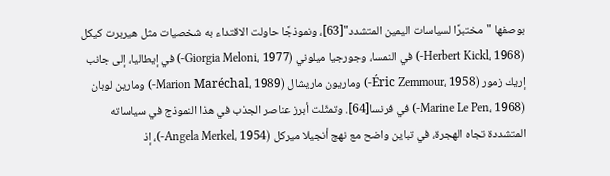بوصفها "مختبرًا لسياسات اليمين المتشدد"[63]، ونموذجًا حاولت الاقتداء به شخصيات مثل هيربرت كيكل (Herbert Kickl، 1968-) في النمسا، وجورجيا ميلوني (Giorgia Meloni، 1977-) في إيطاليا، إلى جانب إريك زمور (Éric Zemmour، 1958-) وماريون ماريشال (Marion Maréchal، 1989-) ومارين لوبان (Marine Le Pen، 1968-) في فرنسا[64]. وتمثّلت أبرز عناصر الجذب في هذا النموذج في سياساته المتشددة تجاه الهجرة، في تباين واضح مع نهج أنجيلا ميركل (Angela Merkel، 1954-)، إذ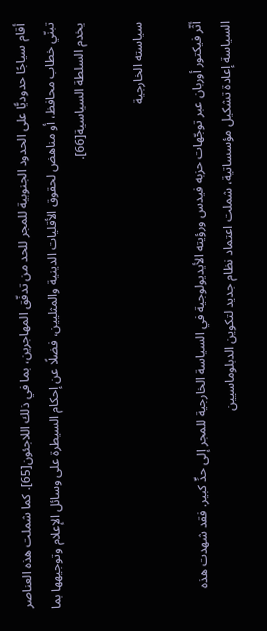أقام سياجًا حدوديًّا على الحدود الجنوبية للمجر للحد من تدفّق المهاجرين، بما في ذلك اللاجئون[65]. كما شملت هذه العناصر تبنّي خطاب محافظ، أو مناهض لحقوق الأقليات الدينية والمثليين، فضلًا عن إحكام السيطرة على وسائل الإعلام وتوجيهها بما يخدم السلطة السياسية[66].

سياسته الخارجية

أثّر فيكتور أوربان عبر توجّهات حزبه فيدس ورؤيته الأيديولوجية في السياسة الخارجية للمجر إلى حدٍّ كبير. فقد شهدت هذه السياسة إعادة تشكيل مؤسساتية، شملت اعتماد نظام جديد لتكوين الدبلوماسيين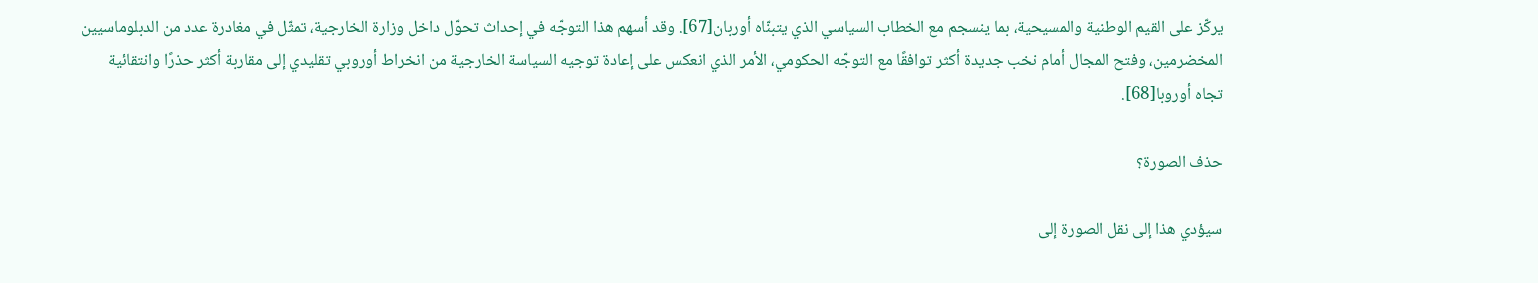يركّز على القيم الوطنية والمسيحية، بما ينسجم مع الخطاب السياسي الذي يتبنّاه أوربان[67]. وقد أسهم هذا التوجّه في إحداث تحوّل داخل وزارة الخارجية، تمثّل في مغادرة عدد من الدبلوماسيين المخضرمين، وفتح المجال أمام نخب جديدة أكثر توافقًا مع التوجّه الحكومي، الأمر الذي انعكس على إعادة توجيه السياسة الخارجية من انخراط أوروبي تقليدي إلى مقاربة أكثر حذرًا وانتقائية تجاه أوروبا[68].

حذف الصورة؟

سيؤدي هذا إلى نقل الصورة إلى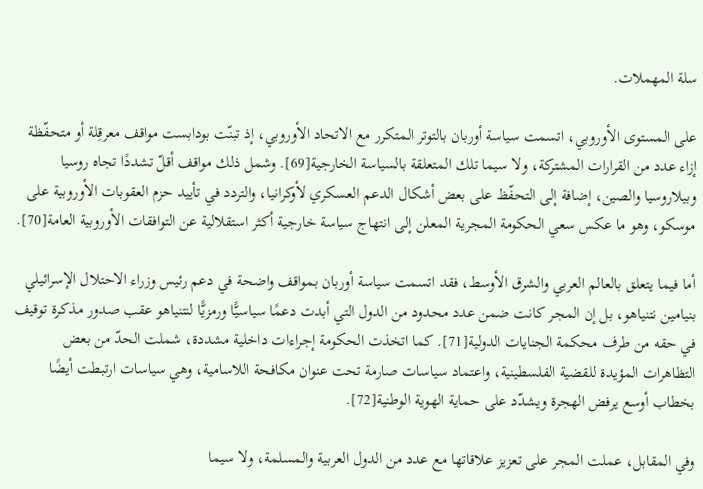سلة المهملات.

على المستوى الأوروبي، اتسمت سياسة أوربان بالتوتر المتكرر مع الاتحاد الأوروبي، إذ تبنّت بودابست مواقف معرقِلة أو متحفّظة إزاء عدد من القرارات المشتركة، ولا سيما تلك المتعلقة بالسياسة الخارجية[69]. وشمل ذلك مواقف أقلّ تشددًا تجاه روسيا وبيلاروسيا والصين، إضافة إلى التحفّظ على بعض أشكال الدعم العسكري لأوكرانيا، والتردد في تأييد حزم العقوبات الأوروبية على موسكو، وهو ما عكس سعي الحكومة المجرية المعلن إلى انتهاج سياسة خارجية أكثر استقلالية عن التوافقات الأوروبية العامة[70].

أما فيما يتعلق بالعالم العربي والشرق الأوسط، فقد اتسمت سياسة أوربان بمواقف واضحة في دعم رئيس وزراء الاحتلال الإسرائيلي بنيامين نتنياهو، بل إن المجر كانت ضمن عدد محدود من الدول التي أبدت دعمًا سياسيًّا ورمزيًّا لنتنياهو عقب صدور مذكرة توقيف في حقه من طرف محكمة الجنايات الدولية[71]. كما اتخذت الحكومة إجراءات داخلية مشددة، شملت الحدّ من بعض التظاهرات المؤيدة للقضية الفلسطينية، واعتماد سياسات صارمة تحت عنوان مكافحة اللاسامية، وهي سياسات ارتبطت أيضًا بخطاب أوسع يرفض الهجرة ويشدّد على حماية الهوية الوطنية[72].

وفي المقابل، عملت المجر على تعزيز علاقاتها مع عدد من الدول العربية والمسلمة، ولا سيما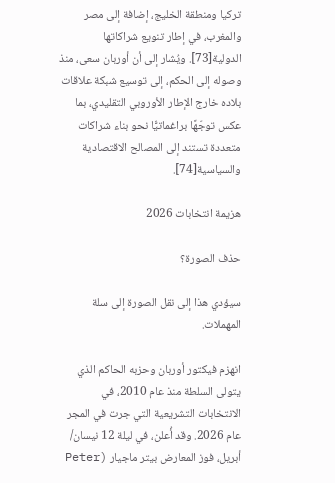تركيا ومنطقة الخليج، إضافة إلى مصر والمغرب، في إطار تنويع شراكاتها الدولية[73]. ويُشار إلى أن أوربان سعى، منذ وصوله إلى الحكم، إلى توسيع شبكة علاقات بلاده خارج الإطار الأوروبي التقليدي، بما عكس توجّهًا براغماتيًّا نحو بناء شراكات متعددة تستند إلى المصالح الاقتصادية والسياسية[74].

هزيمة انتخابات 2026

حذف الصورة؟

سيؤدي هذا إلى نقل الصورة إلى سلة المهملات.

انهزم فيكتور أوربان وحزبه الحاكم الذي يتولى السلطة منذ عام 2010، في الانتخابات التشريعية التي جرت في المجر عام 2026. وقد أُعلن، في ليلة 12 نيسان/ أبريل، فوز المعارض بيتر ماجيار (Peter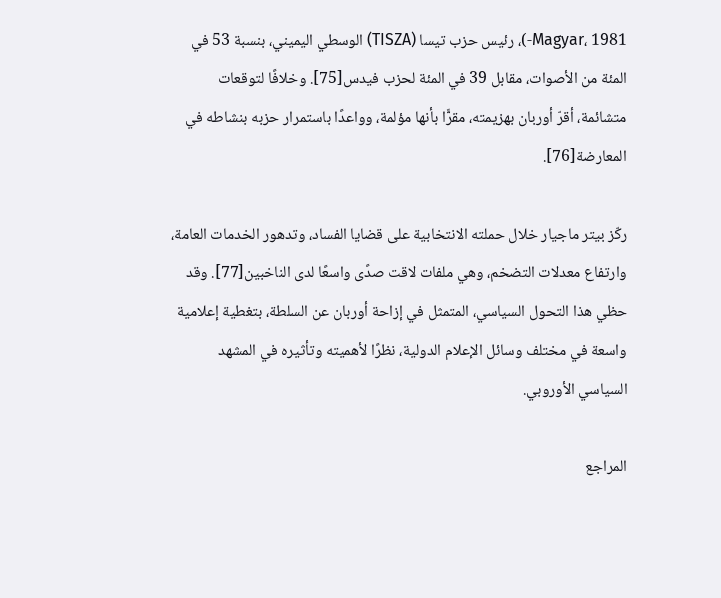Magyar، 1981-)، رئيس حزب تيسا (TISZA) الوسطي اليميني، بنسبة 53 في المئة من الأصوات، مقابل 39 في المئة لحزب فيدس[75]. وخلافًا لتوقعات متشائمة، أقرّ أوربان بهزيمته، مقرًّا بأنها مؤلمة، وواعدًا باستمرار حزبه بنشاطه في المعارضة[76].

ركّز بيتر ماجيار خلال حملته الانتخابية على قضايا الفساد، وتدهور الخدمات العامة، وارتفاع معدلات التضخم، وهي ملفات لاقت صدًى واسعًا لدى الناخبين[77]. وقد حظي هذا التحول السياسي، المتمثل في إزاحة أوربان عن السلطة، بتغطية إعلامية واسعة في مختلف وسائل الإعلام الدولية، نظرًا لأهميته وتأثيره في المشهد السياسي الأوروبي.

المراجع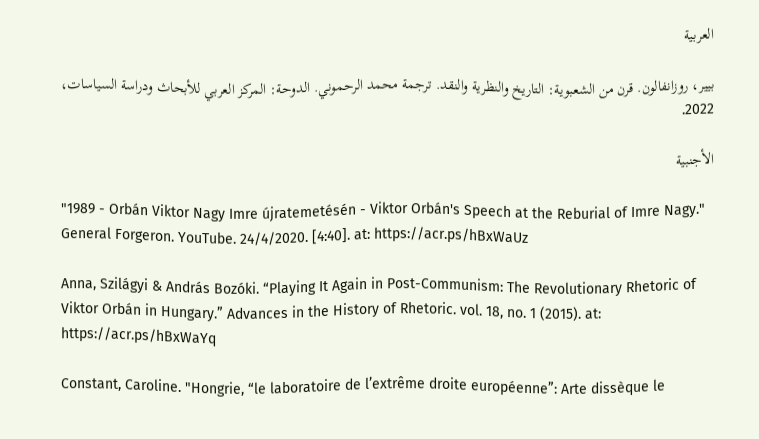العربية

بيير، روزانفالون. قرن من الشعبوية: التاريخ والنظرية والنقد. ترجمة محمد الرحموني. الدوحة: المركز العربي للأبحاث ودراسة السياسات، 2022.

الأجنبية

"1989 - Orbán Viktor Nagy Imre újratemetésén - Viktor Orbán's Speech at the Reburial of Imre Nagy." General Forgeron. YouTube. 24/4/2020. [4:40]. at: https://acr.ps/hBxWaUz

Anna, Szilágyi & András Bozóki. “Playing It Again in Post-Communism: The Revolutionary Rhetoric of Viktor Orbán in Hungary.” Advances in the History of Rhetoric. vol. 18, no. 1 (2015). at: https://acr.ps/hBxWaYq

Constant, Caroline. "Hongrie, “le laboratoire de l’extrême droite européenne”: Arte dissèque le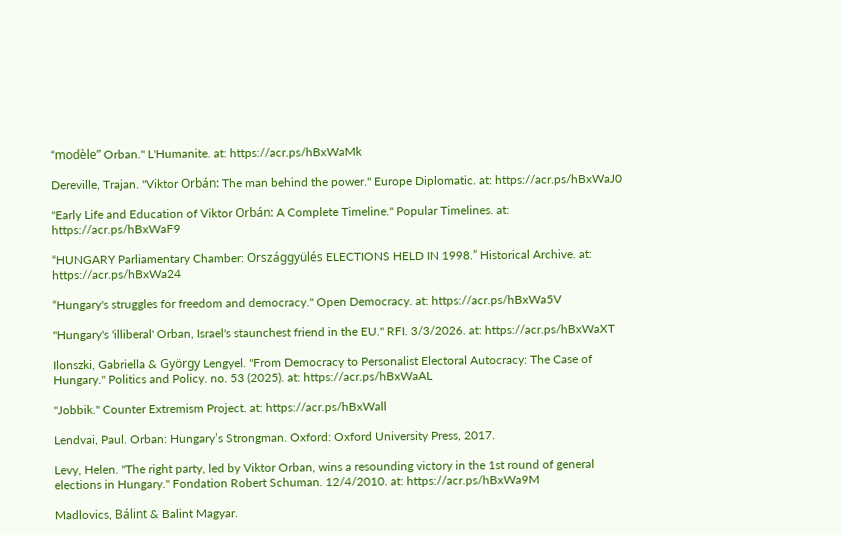“modèle” Orban." L'Humanite. at: https://acr.ps/hBxWaMk

Dereville, Trajan. "Viktor Orbán: The man behind the power." Europe Diplomatic. at: https://acr.ps/hBxWaJ0

"Early Life and Education of Viktor Orbán: A Complete Timeline." Popular Timelines. at: https://acr.ps/hBxWaF9

“HUNGARY Parliamentary Chamber: Országgyülés ELECTIONS HELD IN 1998.” Historical Archive. at: https://acr.ps/hBxWa24

“Hungary's struggles for freedom and democracy." Open Democracy. at: https://acr.ps/hBxWa5V

"Hungary's 'illiberal' Orban, Israel's staunchest friend in the EU." RFI. 3/3/2026. at: https://acr.ps/hBxWaXT

Ilonszki, Gabriella & György Lengyel. "From Democracy to Personalist Electoral Autocracy: The Case of Hungary." Politics and Policy. no. 53 (2025). at: https://acr.ps/hBxWaAL

"Jobbik." Counter Extremism Project. at: https://acr.ps/hBxWall

Lendvai, Paul. Orban: Hungary’s Strongman. Oxford: Oxford University Press, 2017.

Levy, Helen. "The right party, led by Viktor Orban, wins a resounding victory in the 1st round of general elections in Hungary." Fondation Robert Schuman. 12/4/2010. at: https://acr.ps/hBxWa9M

Madlovics, Bálint & Balint Magyar.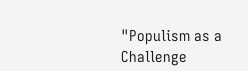"Populism as a Challenge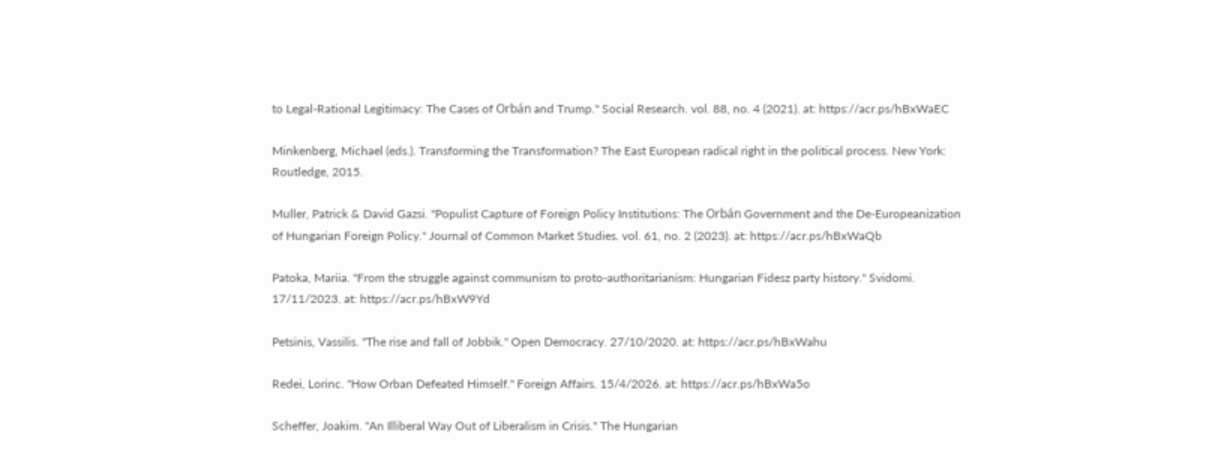to Legal-Rational Legitimacy: The Cases of Orbán and Trump." Social Research. vol. 88, no. 4 (2021). at: https://acr.ps/hBxWaEC

Minkenberg, Michael (eds.). Transforming the Transformation? The East European radical right in the political process. New York: Routledge, 2015.

Muller, Patrick & David Gazsi. "Populist Capture of Foreign Policy Institutions: The Orbán Government and the De-Europeanization of Hungarian Foreign Policy." Journal of Common Market Studies. vol. 61, no. 2 (2023). at: https://acr.ps/hBxWaQb

Patoka, Mariia. "From the struggle against communism to proto-authoritarianism: Hungarian Fidesz party history." Svidomi. 17/11/2023. at: https://acr.ps/hBxW9Yd

Petsinis, Vassilis. "The rise and fall of Jobbik." Open Democracy. 27/10/2020. at: https://acr.ps/hBxWahu

Redei, Lorinc. "How Orban Defeated Himself." Foreign Affairs. 15/4/2026. at: https://acr.ps/hBxWa5o

Scheffer, Joakim. "An Illiberal Way Out of Liberalism in Crisis." The Hungarian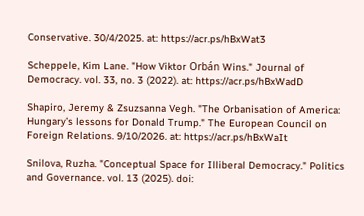Conservative. 30/4/2025. at: https://acr.ps/hBxWat3

Scheppele, Kim Lane. "How Viktor Orbán Wins." Journal of Democracy. vol. 33, no. 3 (2022). at: https://acr.ps/hBxWadD

Shapiro, Jeremy & Zsuzsanna Vegh. "The Orbanisation of America: Hungary’s lessons for Donald Trump." The European Council on Foreign Relations. 9/10/2026. at: https://acr.ps/hBxWaIt

Snilova, Ruzha. "Conceptual Space for Illiberal Democracy." Politics and Governance. vol. 13 (2025). doi: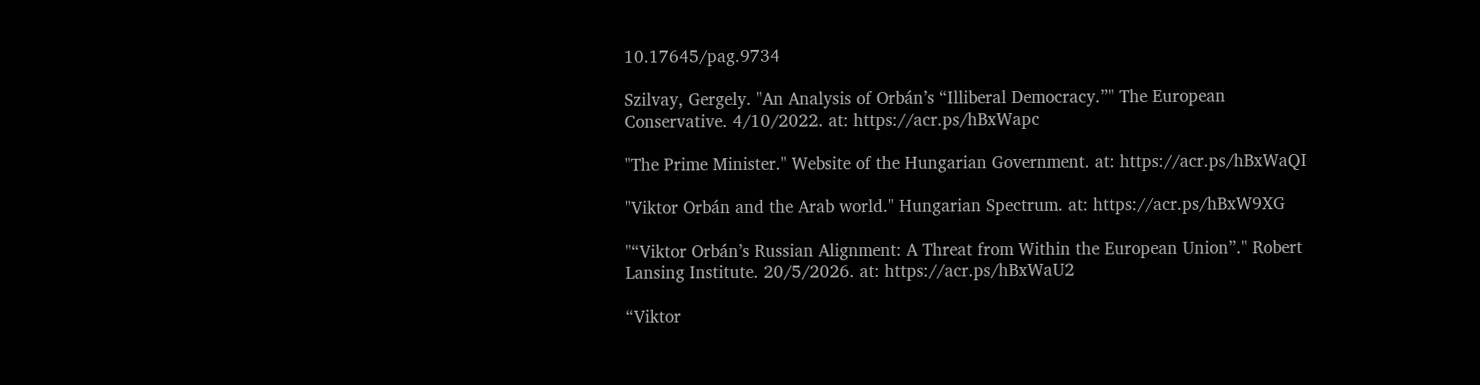10.17645/pag.9734

Szilvay, Gergely. "An Analysis of Orbán’s “Illiberal Democracy.”" The European Conservative. 4/10/2022. at: https://acr.ps/hBxWapc

"The Prime Minister." Website of the Hungarian Government. at: https://acr.ps/hBxWaQI

"Viktor Orbán and the Arab world." Hungarian Spectrum. at: https://acr.ps/hBxW9XG

"“Viktor Orbán’s Russian Alignment: A Threat from Within the European Union”." Robert Lansing Institute. 20/5/2026. at: https://acr.ps/hBxWaU2

“Viktor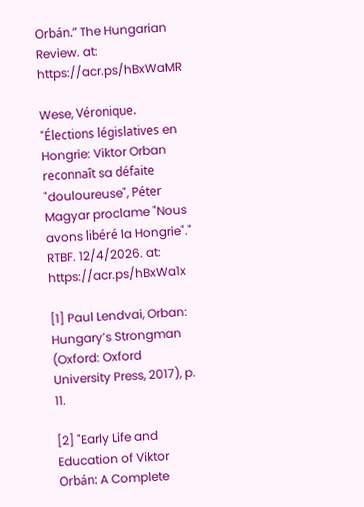Orbán.” The Hungarian Review. at: https://acr.ps/hBxWaMR

Wese, Véronique. "Élections législatives en Hongrie: Viktor Orban reconnaît sa défaite "douloureuse", Péter Magyar proclame "Nous avons libéré la Hongrie"." RTBF. 12/4/2026. at: https://acr.ps/hBxWa1x

[1] Paul Lendvai, Orban: Hungary’s Strongman (Oxford: Oxford University Press, 2017), p. 11.

[2] "Early Life and Education of Viktor Orbán: A Complete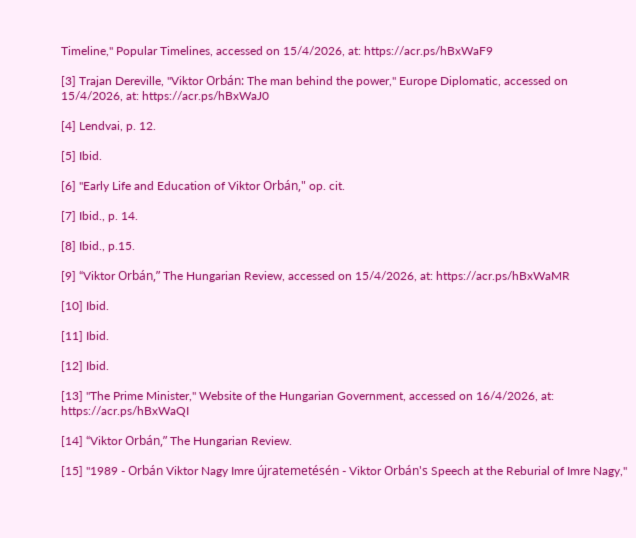Timeline," Popular Timelines, accessed on 15/4/2026, at: https://acr.ps/hBxWaF9

[3] Trajan Dereville, "Viktor Orbán: The man behind the power," Europe Diplomatic, accessed on 15/4/2026, at: https://acr.ps/hBxWaJ0

[4] Lendvai, p. 12.

[5] Ibid.

[6] "Early Life and Education of Viktor Orbán," op. cit.

[7] Ibid., p. 14.

[8] Ibid., p.15.

[9] “Viktor Orbán,” The Hungarian Review, accessed on 15/4/2026, at: https://acr.ps/hBxWaMR

[10] Ibid.

[11] Ibid.

[12] Ibid.

[13] "The Prime Minister," Website of the Hungarian Government, accessed on 16/4/2026, at: https://acr.ps/hBxWaQI

[14] “Viktor Orbán,” The Hungarian Review.

[15] "1989 - Orbán Viktor Nagy Imre újratemetésén - Viktor Orbán's Speech at the Reburial of Imre Nagy,"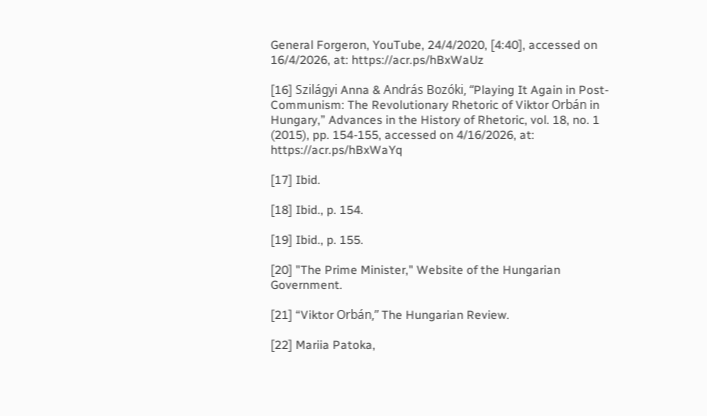General Forgeron, YouTube, 24/4/2020, [4:40], accessed on 16/4/2026, at: https://acr.ps/hBxWaUz

[16] Szilágyi Anna & András Bozóki, “Playing It Again in Post-Communism: The Revolutionary Rhetoric of Viktor Orbán in Hungary,” Advances in the History of Rhetoric, vol. 18, no. 1 (2015), pp. 154-155, accessed on 4/16/2026, at: https://acr.ps/hBxWaYq

[17] Ibid.

[18] Ibid., p. 154.

[19] Ibid., p. 155.

[20] "The Prime Minister," Website of the Hungarian Government.

[21] “Viktor Orbán,” The Hungarian Review.

[22] Mariia Patoka,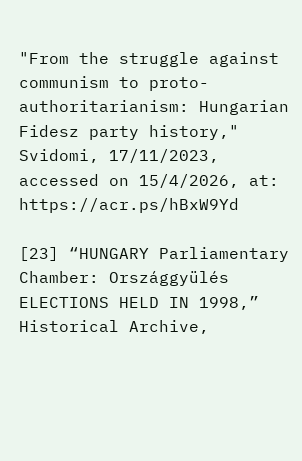"From the struggle against communism to proto-authoritarianism: Hungarian Fidesz party history," Svidomi, 17/11/2023, accessed on 15/4/2026, at: https://acr.ps/hBxW9Yd

[23] “HUNGARY Parliamentary Chamber: Országgyülés ELECTIONS HELD IN 1998,” Historical Archive,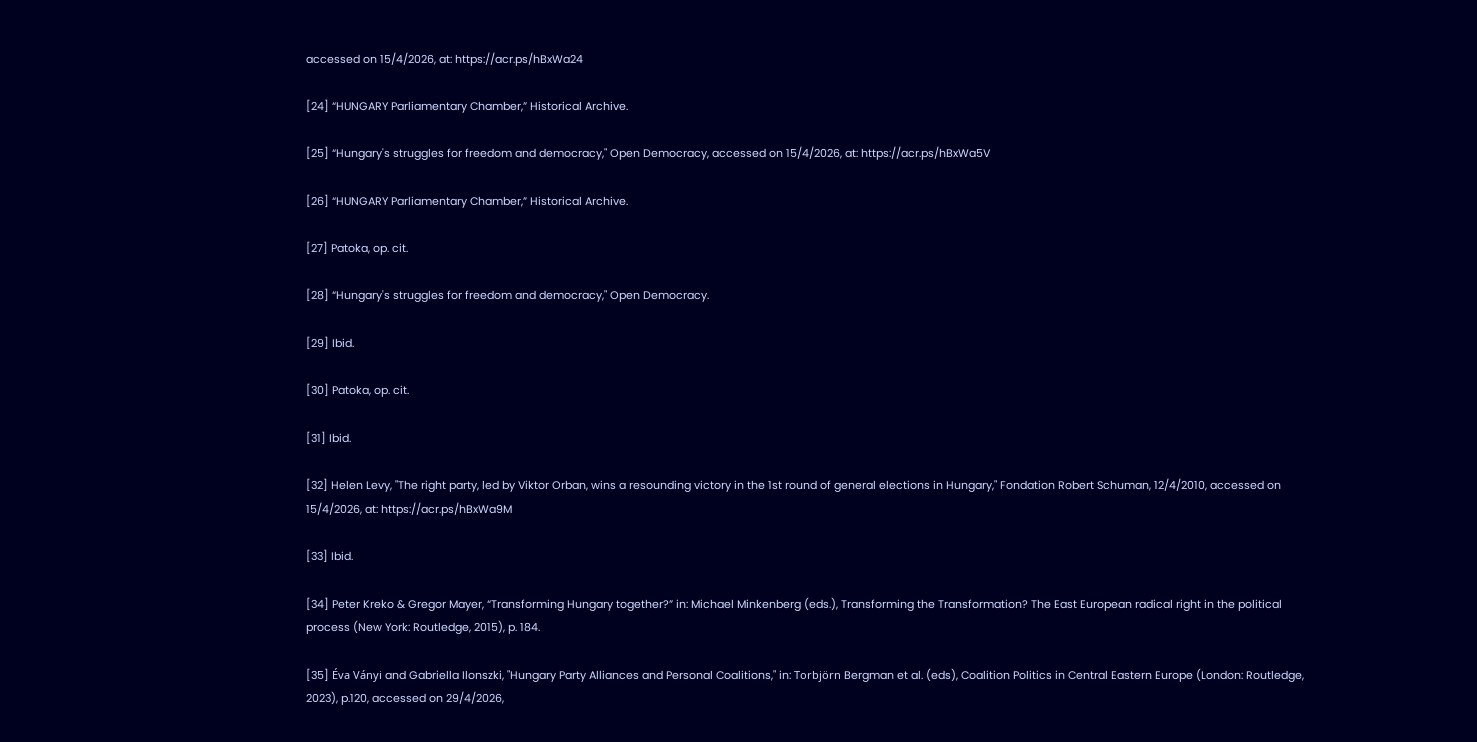accessed on 15/4/2026, at: https://acr.ps/hBxWa24

[24] “HUNGARY Parliamentary Chamber,” Historical Archive.

[25] “Hungary's struggles for freedom and democracy," Open Democracy, accessed on 15/4/2026, at: https://acr.ps/hBxWa5V

[26] “HUNGARY Parliamentary Chamber,” Historical Archive.

[27] Patoka, op. cit.

[28] “Hungary's struggles for freedom and democracy," Open Democracy.

[29] Ibid.

[30] Patoka, op. cit.

[31] Ibid.

[32] Helen Levy, "The right party, led by Viktor Orban, wins a resounding victory in the 1st round of general elections in Hungary," Fondation Robert Schuman, 12/4/2010, accessed on 15/4/2026, at: https://acr.ps/hBxWa9M

[33] Ibid.

[34] Peter Kreko & Gregor Mayer, “Transforming Hungary together?” in: Michael Minkenberg (eds.), Transforming the Transformation? The East European radical right in the political process (New York: Routledge, 2015), p. 184.

[35] Éva Ványi and Gabriella Ilonszki, "Hungary Party Alliances and Personal Coalitions," in: Torbjörn Bergman et al. (eds), Coalition Politics in Central Eastern Europe (London: Routledge, 2023), p.120, accessed on 29/4/2026,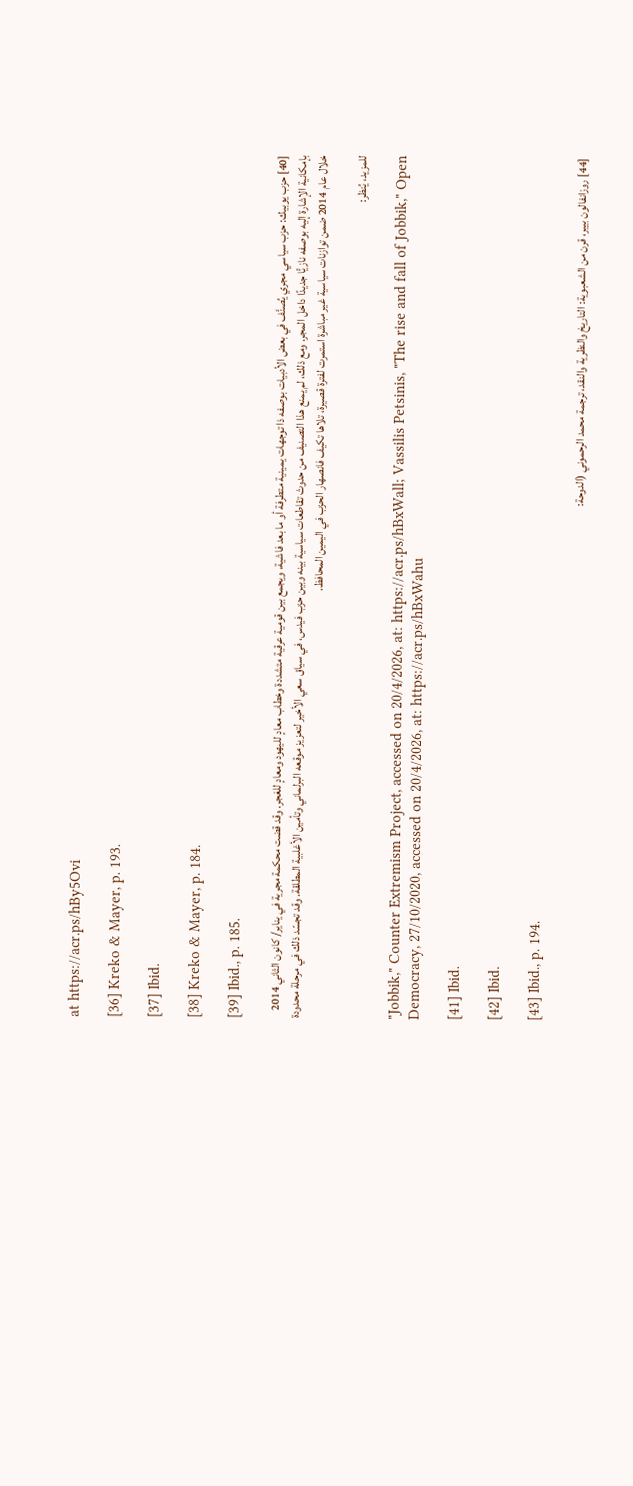at https://acr.ps/hBy5Ovi

[36] Kreko & Mayer, p. 193.

[37] Ibid.

[38] Kreko & Mayer, p. 184.

[39] Ibid., p. 185.

[40] حزب يوبيك: حزب سياسي مجري يُصنَّف في بعض الأدبيات بوصفه ذا توجهات يمينية متطرفة أو ما بعد فاشية، ويجمع بين قومية عرقية متشددة وخطاب معادٍ لليهود ومعادٍ للغجر. وقد قضت محكمة مجرية في يناير/ كانون الثاني 2014 بإمكانية الإشارة إليه بوصفه نازيًّا جديدًا داخل المجر. ومع ذلك، لم يمنع هذا التصنيف من حدوث تقاطعات سياسية بينه وبين حزب فيدس، في سياق سعي الأخير لتعزيز موقعه البرلماني وتأمين الأغلبية المطلقة. وقد تجسّد ذلك في مرحلة محدودة خلال عام 2014 ضمن توازنات سياسية غير مباشرة استمرت لفترة قصيرة، تلاها تكيف فانصهار الحزب في اليمين المحافظ.

للمزيد، يُنظر:

"Jobbik," Counter Extremism Project, accessed on 20/4/2026, at: https://acr.ps/hBxWall; Vassilis Petsinis, "The rise and fall of Jobbik," Open Democracy, 27/10/2020, accessed on 20/4/2026, at: https://acr.ps/hBxWahu

[41] Ibid.

[42] Ibid.

[43] Ibid., p. 194.

[44] روزانفالون بيير، قرن من الشعبوية: التاريخ والنظرية والنقد، ترجمة محمد الرحموني (الدوحة: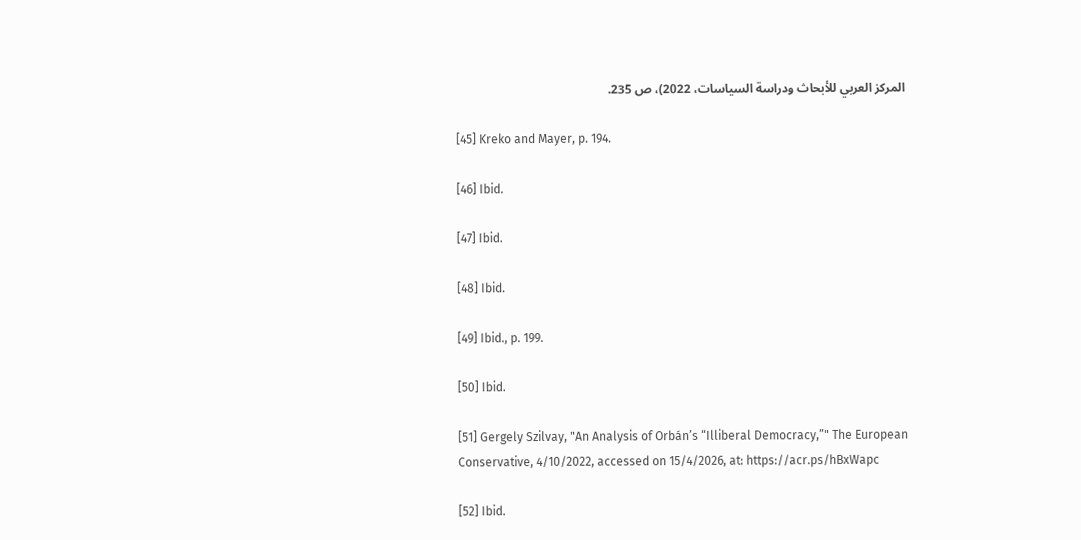المركز العربي للأبحاث ودراسة السياسات، 2022)، ص 235.

[45] Kreko and Mayer, p. 194.

[46] Ibid.

[47] Ibid.

[48] Ibid.

[49] Ibid., p. 199.

[50] Ibid.

[51] Gergely Szilvay, "An Analysis of Orbán’s “Illiberal Democracy,”" The European Conservative, 4/10/2022, accessed on 15/4/2026, at: https://acr.ps/hBxWapc

[52] Ibid.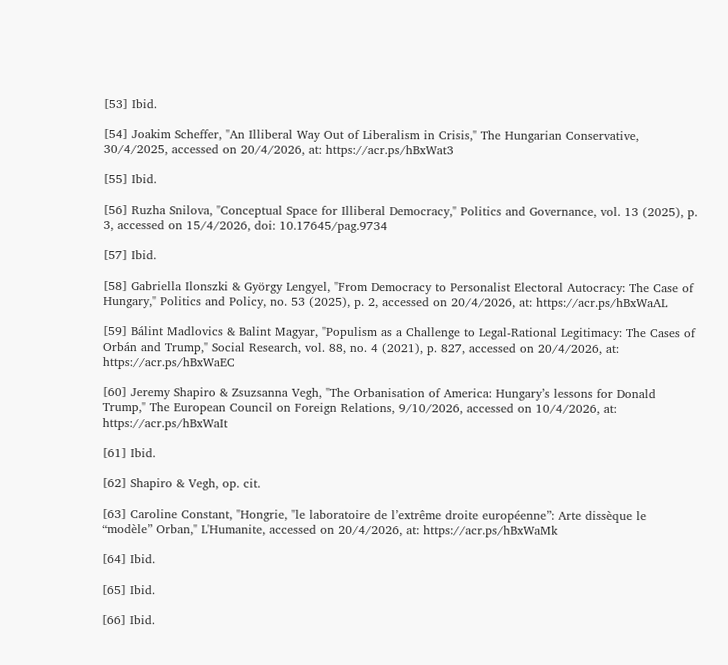[53] Ibid.

[54] Joakim Scheffer, "An Illiberal Way Out of Liberalism in Crisis," The Hungarian Conservative, 30/4/2025, accessed on 20/4/2026, at: https://acr.ps/hBxWat3

[55] Ibid.

[56] Ruzha Snilova, "Conceptual Space for Illiberal Democracy," Politics and Governance, vol. 13 (2025), p. 3, accessed on 15/4/2026, doi: 10.17645/pag.9734

[57] Ibid.

[58] Gabriella Ilonszki & György Lengyel, "From Democracy to Personalist Electoral Autocracy: The Case of Hungary," Politics and Policy, no. 53 (2025), p. 2, accessed on 20/4/2026, at: https://acr.ps/hBxWaAL

[59] Bálint Madlovics & Balint Magyar, "Populism as a Challenge to Legal-Rational Legitimacy: The Cases of Orbán and Trump," Social Research, vol. 88, no. 4 (2021), p. 827, accessed on 20/4/2026, at: https://acr.ps/hBxWaEC

[60] Jeremy Shapiro & Zsuzsanna Vegh, "The Orbanisation of America: Hungary’s lessons for Donald Trump," The European Council on Foreign Relations, 9/10/2026, accessed on 10/4/2026, at: https://acr.ps/hBxWaIt

[61] Ibid.

[62] Shapiro & Vegh, op. cit.

[63] Caroline Constant, "Hongrie, "le laboratoire de l’extrême droite européenne”: Arte dissèque le “modèle” Orban," L'Humanite, accessed on 20/4/2026, at: https://acr.ps/hBxWaMk

[64] Ibid.

[65] Ibid.

[66] Ibid.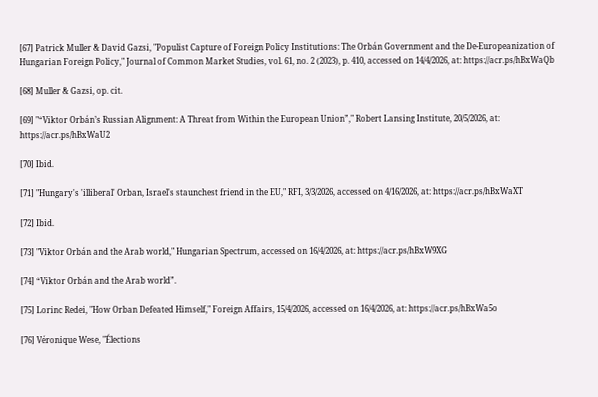[67] Patrick Muller & David Gazsi, "Populist Capture of Foreign Policy Institutions: The Orbán Government and the De-Europeanization of Hungarian Foreign Policy," Journal of Common Market Studies, vol. 61, no. 2 (2023), p. 410, accessed on 14/4/2026, at: https://acr.ps/hBxWaQb

[68] Muller & Gazsi, op. cit.

[69] "“Viktor Orbán’s Russian Alignment: A Threat from Within the European Union”," Robert Lansing Institute, 20/5/2026, at: https://acr.ps/hBxWaU2

[70] Ibid.

[71] "Hungary's 'illiberal' Orban, Israel's staunchest friend in the EU," RFI, 3/3/2026, accessed on 4/16/2026, at: https://acr.ps/hBxWaXT

[72] Ibid.

[73] "Viktor Orbán and the Arab world," Hungarian Spectrum, accessed on 16/4/2026, at: https://acr.ps/hBxW9XG

[74] “Viktor Orbán and the Arab world”.

[75] Lorinc Redei, "How Orban Defeated Himself," Foreign Affairs, 15/4/2026, accessed on 16/4/2026, at: https://acr.ps/hBxWa5o

[76] Véronique Wese, "Élections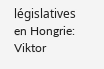législatives en Hongrie: Viktor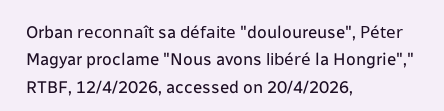Orban reconnaît sa défaite "douloureuse", Péter Magyar proclame "Nous avons libéré la Hongrie"," RTBF, 12/4/2026, accessed on 20/4/2026,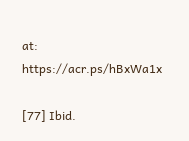at: https://acr.ps/hBxWa1x

[77] Ibid.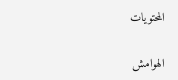المحتويات

الهوامش